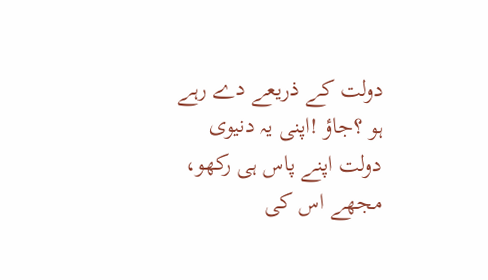دولت کے ذریعے دے رہے ہو ؟جاؤ !اپنی یہ دنیوی دولت اپنے پاس ہی رکھو، مجھے اس کی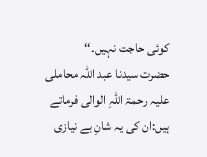کوئی حاجت نہیں۔‘‘
حضرت سیدنا عبد اللہ محاملی علیہ رحمۃ اللّٰہِ الوالی فرماتے ہیں:ان کی یہ شانِ بے نیازی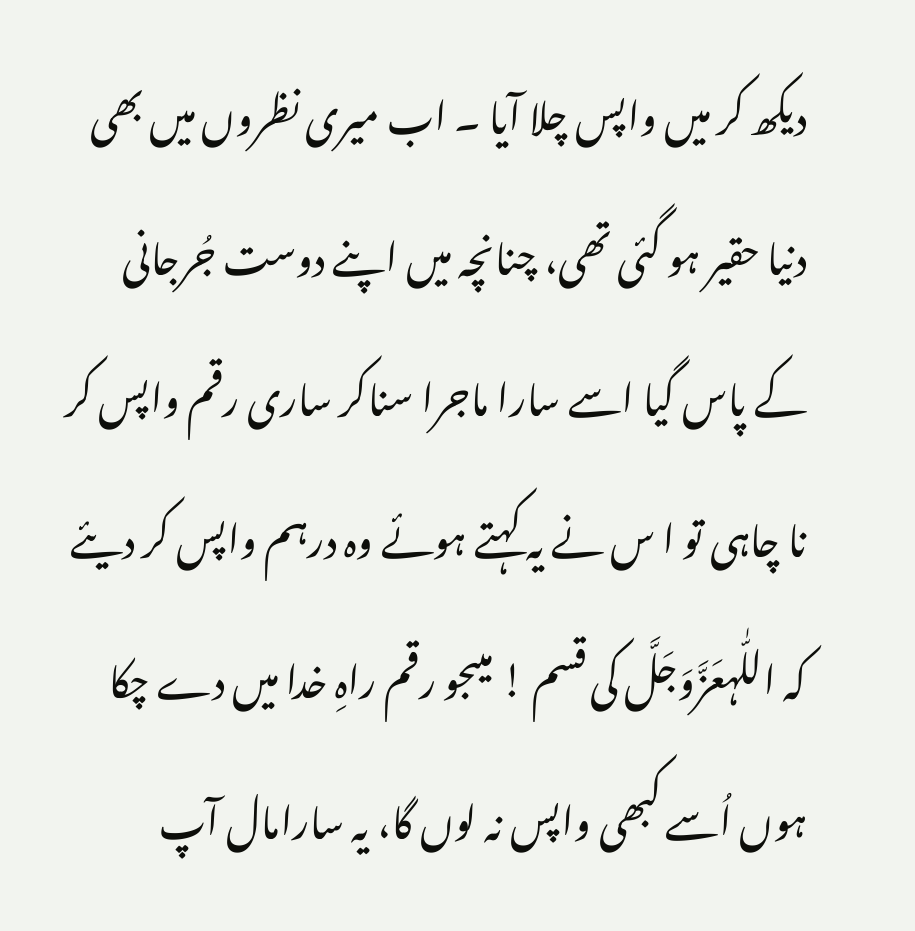دیکھ کر میں واپس چلا آیا ۔ اب میری نظروں میں بھی دنیا حقیر ہو گئی تھی، چنانچہ میں اپنے دوست جُرجانی کے پاس گیا اسے سارا ماجرا سناکر ساری رقم واپس کر نا چاہی تو ا س نے یہ کہتے ہوئے وہ درہم واپس کر دیئے کہ اللّٰہعَزَّوَجَلَّ کی قسم ! میںجو رقم راہِ خدا میں دے چکا ہوں اُسے کبھی واپس نہ لوں گا، یہ سارامال آپ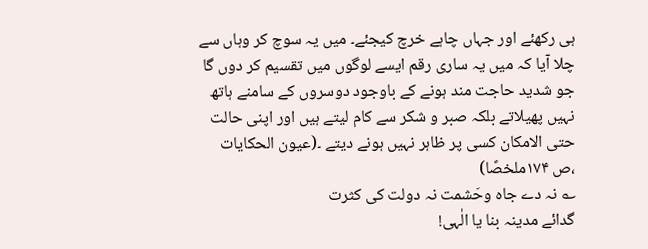ہی رکھئے اور جہاں چاہے خرچ کیجئے۔ میں یہ سوچ کر وہاں سے چلا آیا کہ میں یہ ساری رقم ایسے لوگوں میں تقسیم کر دوں گا جو شدید حاجت مند ہونے کے باوجود دوسروں کے سامنے ہاتھ نہیں پھیلاتے بلکہ صبر و شکر سے کام لیتے ہیں اور اپنی حالت حتی الامکان کسی پر ظاہر نہیں ہونے دیتے ۔(عیون الحکایات ،ص ۱۷۴ملخصًا)
؎ نہ دے جاہ وحَشمت نہ دولت کی کثرت
گدائے مدینہ بنا یا الٰہی!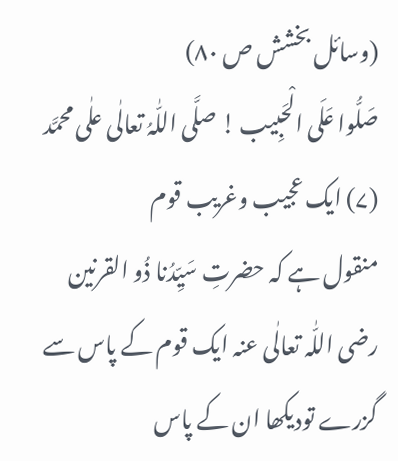(وسائل بخشش ص ۸۰)
صَلُّوا عَلَی الْحَبِیب ! صلَّی اللّٰہُ تعالٰی علٰی محمَّد
(۷) ایک عجیب وغریب قوم
منقول ہے کہ حضرتِ سَیِّدُنا ذُو القرنین رضی اللّٰہ تعالٰی عنہ ایک قوم کے پاس سے گزرے تودیکھا ان کے پاس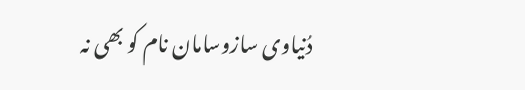دُنیاوی سازوسامان نام کو بھی نہ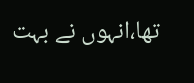تھا،انہوں نے بہت